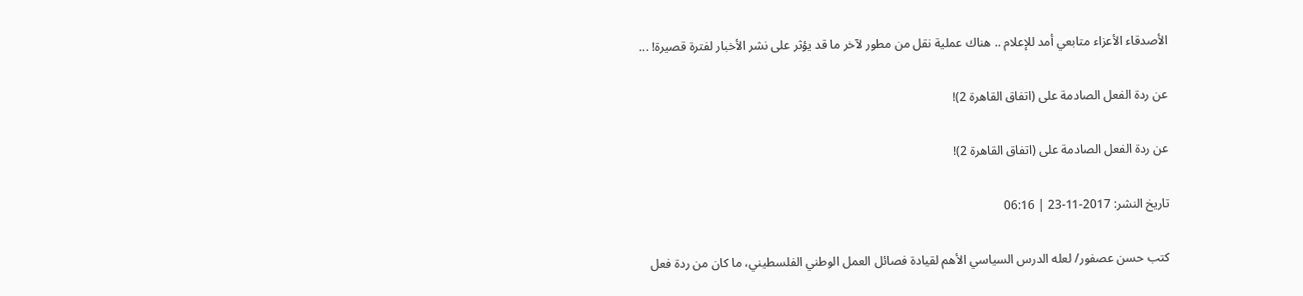الأصدقاء الأعزاء متابعي أمد للإعلام .. هناك عملية نقل من مطور لآخر ما قد يؤثر على نشر الأخبار لفترة قصيرة! ...

عن ردة الفعل الصادمة على (اتفاق القاهرة 2)!

عن ردة الفعل الصادمة على (اتفاق القاهرة 2)!

تاريخ النشر: 2017-11-23 | 06:16

كتب حسن عصفور/ لعله الدرس السياسي الأهم لقيادة فصائل العمل الوطني الفلسطيني، ما كان من ردة فعل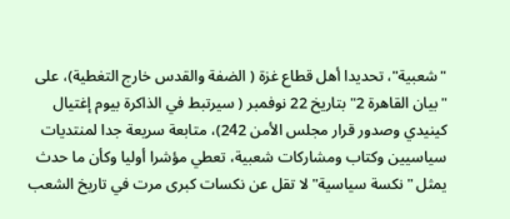"شعبية"، تحديدا أهل قطاع غزة ( الضفة والقدس خارج التغطية)، على "بيان القاهرة 2" بتاريخ 22 نوفمبر ( سيرتبط في الذاكرة بيوم إغتيال كينيدي وصدور قرار مجلس الأمن 242)، متابعة سريعة جدا لمنتديات سياسيين وكتاب ومشاركات شعبية، تعطي مؤشرا أوليا وكأن ما حدث يمثل "نكسة سياسية" لا تقل عن نكسات كبرى مرت في تاريخ الشعب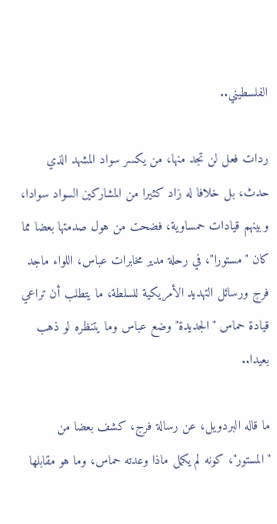الفلسطيني..

ردات فعل لن تجد منها، من يكسر سواد المشهد الذي حدث، بل خلافا له زاد كثيرا من المشاركين السواد سوادا، وبينهم قيادات حمساوية، فضحت من هول صدمتها بعضا مما كان "مستورا"، في رحلة مدير مخابرات عباس، اللواء ماجد فرج ورسائل التهديد الأمريكية للسلطة، ما يتطلب أن تراعي قيادة حماس "الجديدة" وضع عباس وما يتنظره لو ذهب بعيدا..

ما قاله البردويل، عن رسالة فرج، كشف بعضا من "المستور"، كونه لم يكمل ماذا وعدته حماس، وما هو مقابلها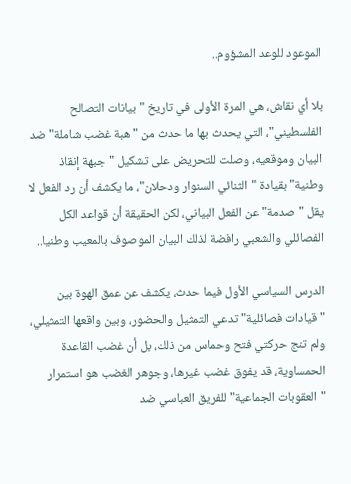الموعود للوعد المشؤوم..

بلا أي نقاش، هي المرة الأولى في تاريخ "بيانات التصالح الفلسطيني"، التي يحدث بها ما حدث من "هبة غضب شاملة" ضد البيان وموقعيه، وصلت للتحريض على تشكيل "جبهة إنقاذ وطنية" بقيادة "الثنائي السنوار ودحلان"، ما يكشف أن رد الفعل لا يقل "صدمة" عن الفعل البياني، لكن الحقيقة أن قواعد الكل الفصائلي والشعبي رافضة لذلك البيان الموصوف بالمعيب وطنيا..

الدرس السياسي الأول فيما حدث، يكشف عن عمق الهوة بين "قيادات فصائلية" تدعي التمثيل والحضور، وبين واقعها التمثيلي، ولم تنج حركتي فتح وحماس من ذلك، بل أن غضب القاعدة الحمساوية، قد يفوق غضب غيرها، وجوهر الغضب هو استمرار "العقوبات الجماعية" للفريق العباسي ضد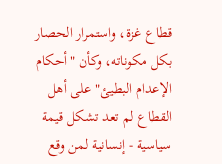قطاع غزة، واستمرار الحصار بكل مكوناته، وكأن "أحكام الإعدام البطيئ" على أهل القطاع لم تعد تشكل قيمة سياسية - إنسانية لمن وقع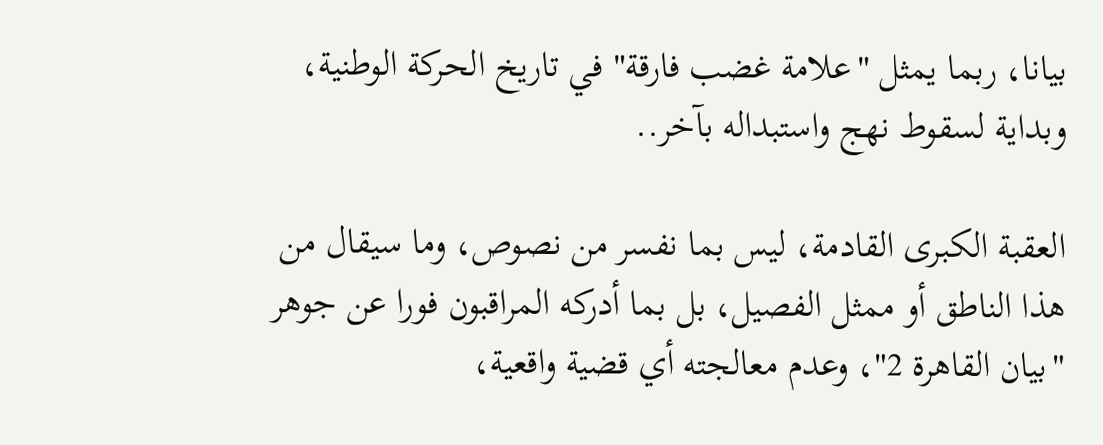بيانا، ربما يمثل "علامة غضب فارقة" في تاريخ الحركة الوطنية، وبداية لسقوط نهج واستبداله بآخر..

العقبة الكبرى القادمة، ليس بما نفسر من نصوص، وما سيقال من هذا الناطق أو ممثل الفصيل، بل بما أدركه المراقبون فورا عن جوهر "بيان القاهرة 2"، وعدم معالجته أي قضية واقعية،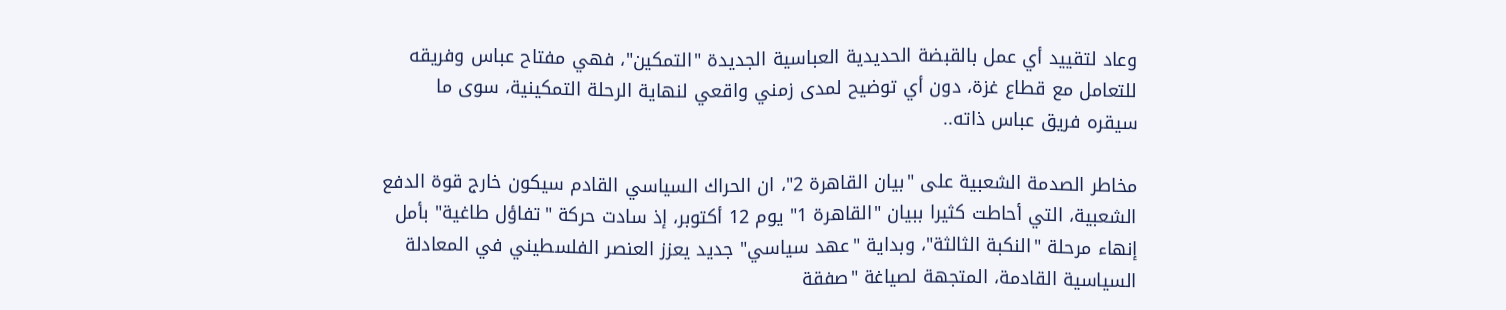وعاد لتقييد أي عمل بالقبضة الحديدية العباسية الجديدة "التمكين"، فهي مفتاح عباس وفريقه للتعامل مع قطاع غزة، دون أي توضيح لمدى زمني واقعي لنهاية الرحلة التمكينية، سوى ما سيقره فريق عباس ذاته..

مخاطر الصدمة الشعبية على "بيان القاهرة 2"، ان الحراك السياسي القادم سيكون خارج قوة الدفع الشعبية، التي أحاطت كثيرا ببيان "القاهرة 1" يوم 12 أكتوبر، إذ سادت حركة "تفاؤل طاغية" بأمل إنهاء مرحلة "النكبة الثالثة"، وبداية "عهد سياسي" جديد يعزز العنصر الفلسطيني في المعادلة السياسية القادمة، المتجهة لصياغة "صفقة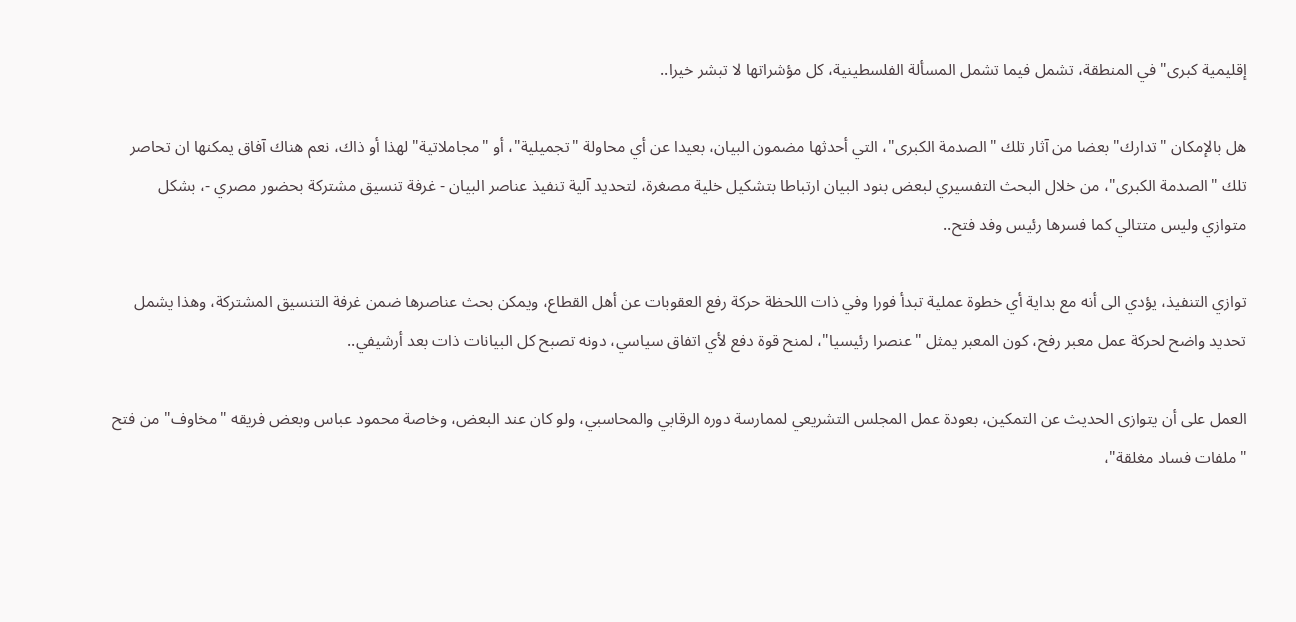إقليمية كبرى" في المنطقة، تشمل فيما تشمل المسألة الفلسطينية، كل مؤشراتها لا تبشر خيرا..

هل بالإمكان "تدارك" بعضا من آثار تلك "الصدمة الكبرى"، التي أحدثها مضمون البيان، بعيدا عن أي محاولة "تجميلية"، أو "مجاملاتية" لهذا أو ذاك، نعم هناك آفاق يمكنها ان تحاصر تلك "الصدمة الكبرى"، من خلال البحث التفسيري لبعض بنود البيان ارتباطا بتشكيل خلية مصغرة، لتحديد آلية تنفيذ عناصر البيان - غرفة تنسيق مشتركة بحضور مصري -، بشكل متوازي وليس متتالي كما فسرها رئيس وفد فتح..

توازي التنفيذ، يؤدي الى أنه مع بداية أي خطوة عملية تبدأ فورا وفي ذات اللحظة حركة رفع العقوبات عن أهل القطاع، ويمكن بحث عناصرها ضمن غرفة التنسيق المشتركة، وهذا يشمل تحديد واضح لحركة عمل معبر رفح، كون المعبر يمثل "عنصرا رئيسيا"، لمنح قوة دفع لأي اتفاق سياسي، دونه تصبح كل البيانات ذات بعد أرشيفي..

العمل على أن يتوازى الحديث عن التمكين، بعودة عمل المجلس التشريعي لممارسة دوره الرقابي والمحاسبي، ولو كان عند البعض، وخاصة محمود عباس وبعض فريقه "مخاوف" من فتح "ملفات فساد مغلقة"،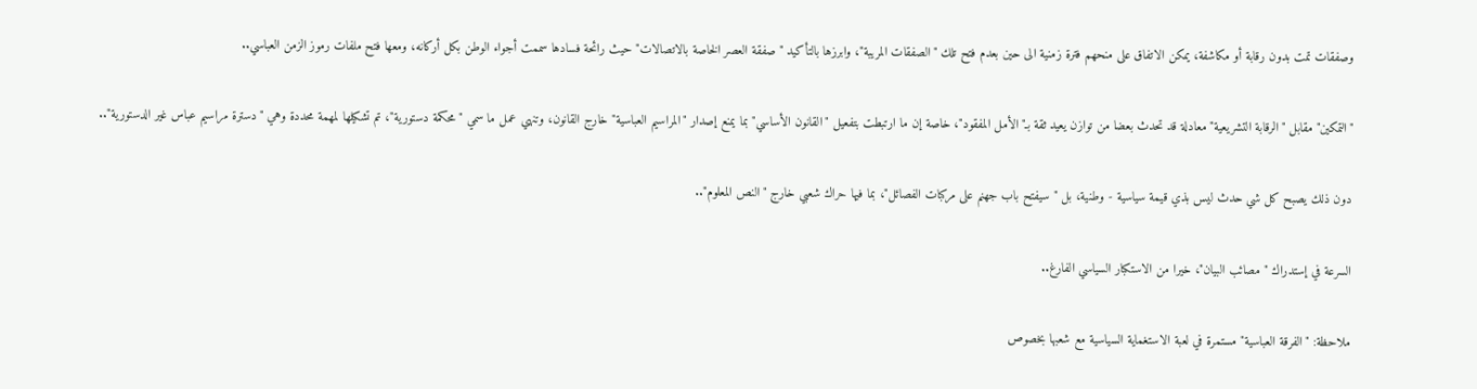وصفقات تمت بدون رقابة أو مكاشفة، يمكن الاتفاق على منحهم فترة زمنية الى حين بعدم فتح تلك "الصفقات المريبة"، وابرزها بالتأكيد "صفقة العصر الخاصة بالاتصالات" حيث رائحة فسادها سممت أجواء الوطن بكل أركانه، ومعها فتح ملفات رموز الزمن العباسي..

"التمكين" مقابل "الرقابة التشريعية" معادلة قد تحدث بعضا من توازن يعيد ثقة بـ"الأمل المفقود"، خاصة إن ما ارتبطت بتفعيل "القانون الأساسي" بما يمنع إصدار "المراسيم العباسية" خارج القانون، وتنهي عمل ما سمي "محكمة دستورية"، تم تشكيلها لمهمة محددة وهي "دسترة مراسيم عباس غير الدستورية"..

دون ذلك يصبح كل شي حدث ليس بذي قيمة سياسية - وطنية، بل "سيفتح باب جهنم على مركبات الفصائل"، بما فيها حراك شعبي خارج "النص المعلوم"..

السرعة في إستدراك " مصائب البيان"، خيرا من الاستكبار السياسي الفارغ..

ملاحظة: "الفرقة العباسية" مستمرة في لعبة الاستغماية السياسية مع شعبها بخصوص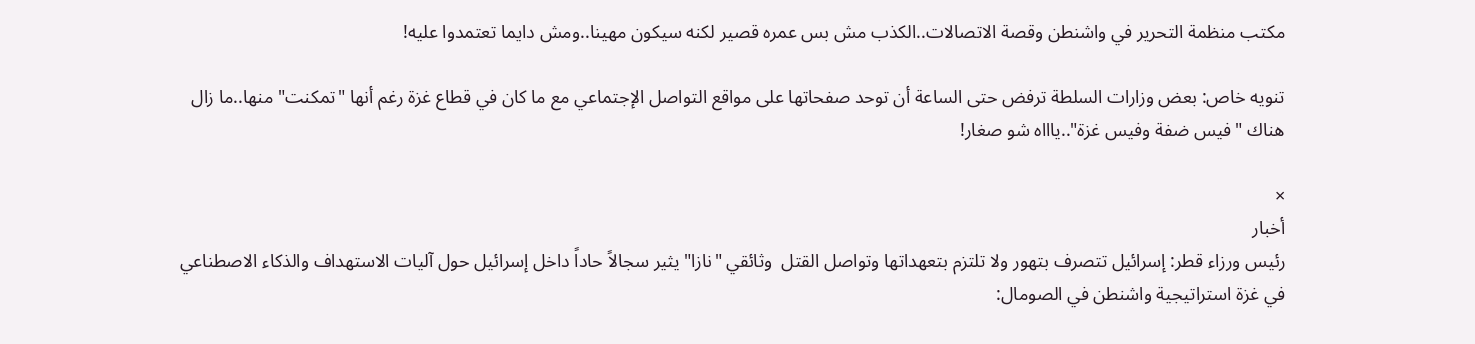مكتب منظمة التحرير في واشنطن وقصة الاتصالات..الكذب مش بس عمره قصير لكنه سيكون مهينا..ومش دايما تعتمدوا عليه!

تنويه خاص: بعض وزارات السلطة ترفض حتى الساعة أن توحد صفحاتها على مواقع التواصل الإجتماعي مع ما كان في قطاع غزة رغم أنها "تمكنت" منها..ما زال هناك "فيس ضفة وفيس غزة"..ياااه شو صغار!

×
أخبار
رئيس ورزاء قطر: إسرائيل تتصرف بتهور ولا تلتزم بتعهداتها وتواصل القتل  وثائقي "نازا" يثير سجالاً حاداً داخل إسرائيل حول آليات الاستهداف والذكاء الاصطناعي في غزة استراتيجية واشنطن في الصومال: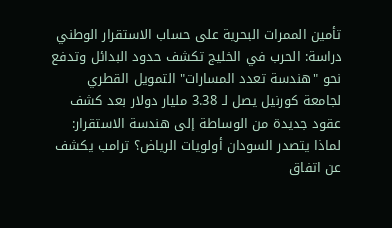تأمين الممرات البحرية على حساب الاستقرار الوطني دراسة: الحرب في الخليج تكشف حدود البدائل وتدفع نحو "هندسة تعدد المسارات" التمويل القطري لجامعة كورنيل يصل لـ 3.38 مليار دولار بعد كشف عقود جديدة من الوساطة إلى هندسة الاستقرار: لماذا يتصدر السودان أولويات الرياض؟ ترامب يكشف عن اتفاق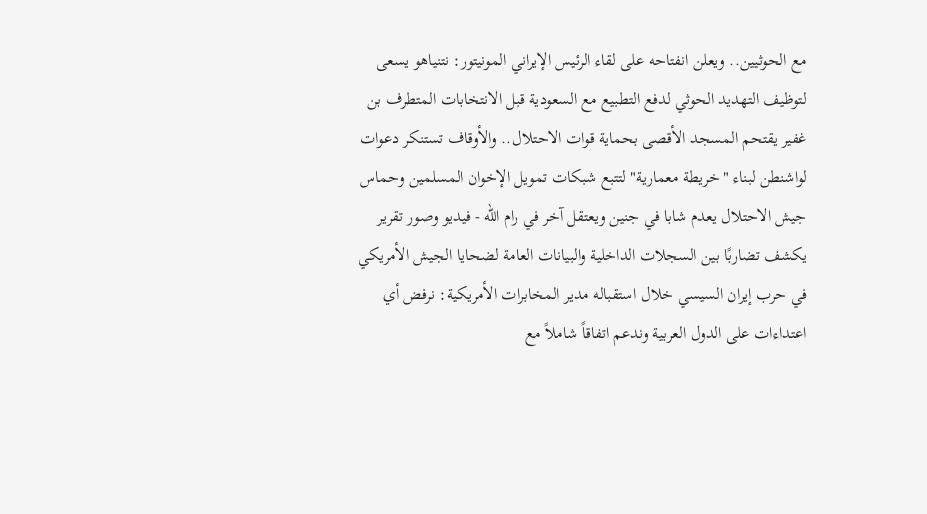مع الحوثيين.. ويعلن انفتاحه على لقاء الرئيس الإيراني المونيتور: نتنياهو يسعى لتوظيف التهديد الحوثي لدفع التطبيع مع السعودية قبل الانتخابات المتطرف بن غفير يقتحم المسجد الأقصى بحماية قوات الاحتلال.. والأوقاف تستنكر دعوات لواشنطن لبناء "خريطة معمارية" لتتبع شبكات تمويل الإخوان المسلمين وحماس جيش الاحتلال يعدم شابا في جنين ويعتقل آخر في رام الله - فيديو وصور تقرير يكشف تضاربًا بين السجلات الداخلية والبيانات العامة لضحايا الجيش الأمريكي في حرب إيران السيسي خلال استقباله مدير المخابرات الأمريكية: نرفض أي اعتداءات على الدول العربية وندعم اتفاقاً شاملاً مع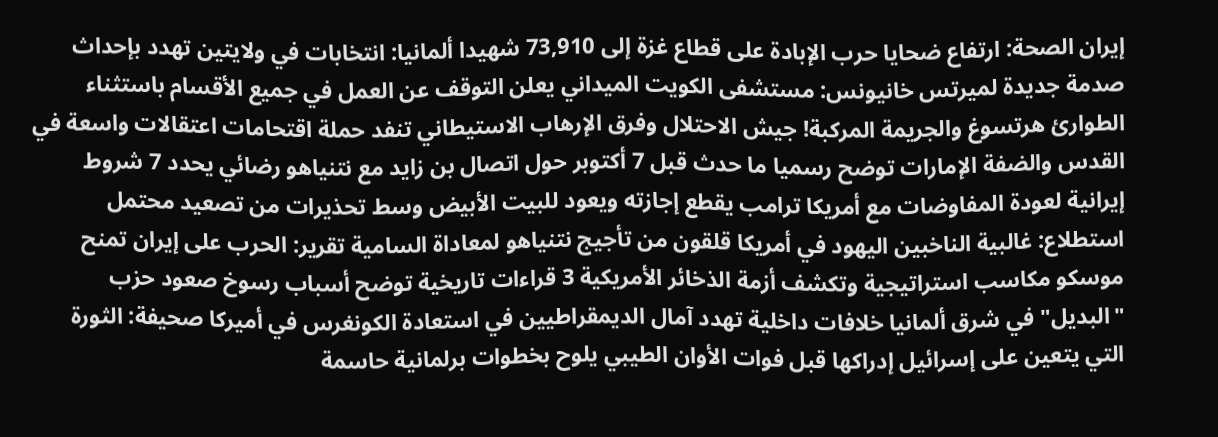إيران الصحة: ارتفاع ضحايا حرب الإبادة على قطاع غزة إلى 73,910 شهيدا ألمانيا: انتخابات في ولايتين تهدد بإحداث صدمة جديدة لميرتس خانيونس: مستشفى الكويت الميداني يعلن التوقف عن العمل في جميع الأقسام باستثناء الطوارئ هرتسوغ والجريمة المركبة! جيش الاحتلال وفرق الإرهاب الاستيطاني تنفد حملة اقتحامات اعتقالات واسعة في القدس والضفة الإمارات توضح رسميا ما حدث قبل 7 أكتوبر حول اتصال بن زايد مع نتنياهو رضائي يحدد 7 شروط إيرانية لعودة المفاوضات مع أمريكا ترامب يقطع إجازته ويعود للبيت الأبيض وسط تحذيرات من تصعيد محتمل استطلاع: غالبية الناخبين اليهود في أمريكا قلقون من تأجيج نتنياهو لمعاداة السامية تقرير: الحرب على إيران تمنح موسكو مكاسب استراتيجية وتكشف أزمة الذخائر الأمريكية 3 قراءات تاريخية توضح أسباب رسوخ صعود حزب "البديل" في شرق ألمانيا خلافات داخلية تهدد آمال الديمقراطيين في استعادة الكونغرس في أميركا صحيفة: الثورة التي يتعين على إسرائيل إدراكها قبل فوات الأوان الطيبي يلوح بخطوات برلمانية حاسمة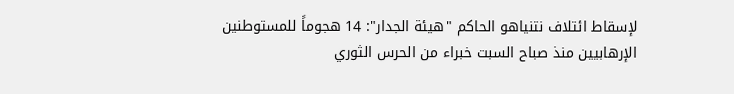لإسقاط ائتلاف نتنياهو الحاكم "هيئة الجدار": 14 هجوماً للمستوطنين الإرهابيين منذ صباح السبت خبراء من الحرس الثوري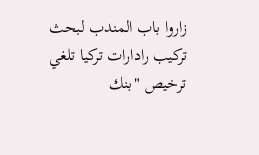زاروا باب المندب لبحث تركيب رادارات تركيا تلغي ترخيص "بنك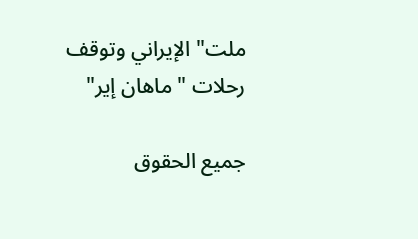ملت" الإيراني وتوقف رحلات "ماهان إير"

جميع الحقوق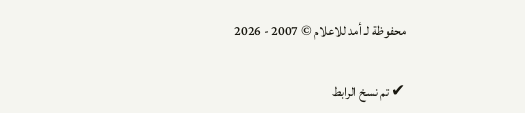محفوظة لـ أمد للاعلام © 2007 - 2026

✔ تم نسخ الرابط